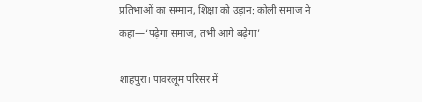प्रतिभाओं का सम्मान, शिक्षा को उड़ान: कोली समाज ने कहा—‘पढ़ेगा समाज, तभी आगे बढ़ेगा’

शाहपुरा। पावरलूम परिसर में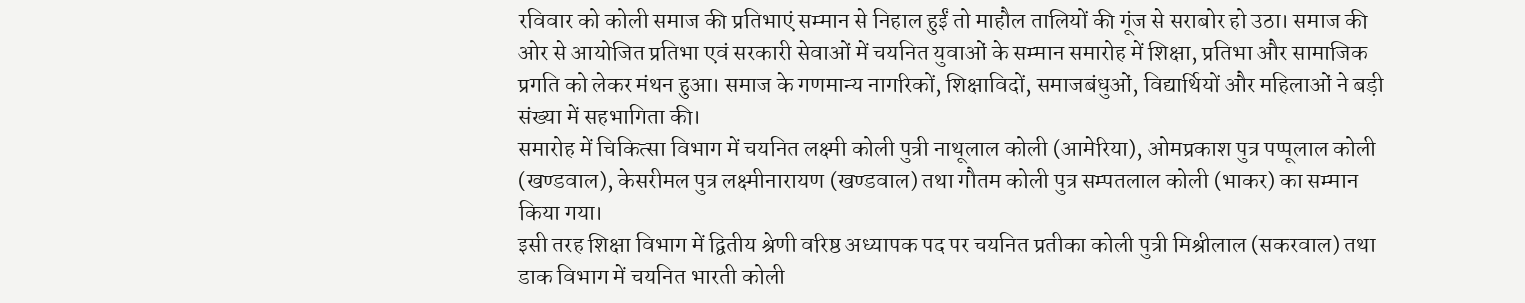रविवार को कोली समाज की प्रतिभाएं सम्मान से निहाल हुईं तो माहौल तालियों की गूंज से सराबोर हो उठा। समाज की ओर से आयोजित प्रतिभा एवं सरकारी सेवाओं में चयनित युवाओं के सम्मान समारोह में शिक्षा, प्रतिभा और सामाजिक प्रगति को लेकर मंथन हुआ। समाज के गणमान्य नागरिकों, शिक्षाविदों, समाजबंधुओं, विद्यार्थियों और महिलाओं ने बड़ी संख्या में सहभागिता की।
समारोह में चिकित्सा विभाग में चयनित लक्ष्मी कोली पुत्री नाथूलाल कोली (आमेरिया), ओमप्रकाश पुत्र पप्पूलाल कोली (खण्डवाल), केसरीमल पुत्र लक्ष्मीनारायण (खण्डवाल) तथा गौतम कोली पुत्र सम्पतलाल कोली (भाकर) का सम्मान किया गया।
इसी तरह शिक्षा विभाग में द्वितीय श्रेणी वरिष्ठ अध्यापक पद पर चयनित प्रतीका कोली पुत्री मिश्रीलाल (सकरवाल) तथा डाक विभाग में चयनित भारती कोली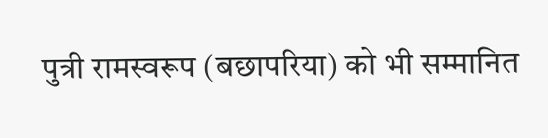पुत्री रामस्वरूप (बछापरिया) को भी सम्मानित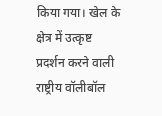किया गया। खेल के क्षेत्र में उत्कृष्ट प्रदर्शन करने वाली राष्ट्रीय वॉलीबॉल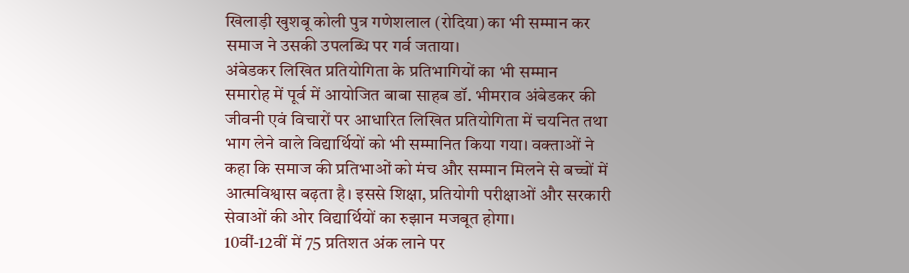खिलाड़ी खुशबू कोली पुत्र गणेशलाल (रोदिया) का भी सम्मान कर समाज ने उसकी उपलब्धि पर गर्व जताया।
अंबेडकर लिखित प्रतियोगिता के प्रतिभागियों का भी सम्मान
समारोह में पूर्व में आयोजित बाबा साहब डॉ. भीमराव अंबेडकर की जीवनी एवं विचारों पर आधारित लिखित प्रतियोगिता में चयनित तथा भाग लेने वाले विद्यार्थियों को भी सम्मानित किया गया। वक्ताओं ने कहा कि समाज की प्रतिभाओं को मंच और सम्मान मिलने से बच्चों में आत्मविश्वास बढ़ता है। इससे शिक्षा, प्रतियोगी परीक्षाओं और सरकारी सेवाओं की ओर विद्यार्थियों का रुझान मजबूत होगा।
10वीं-12वीं में 75 प्रतिशत अंक लाने पर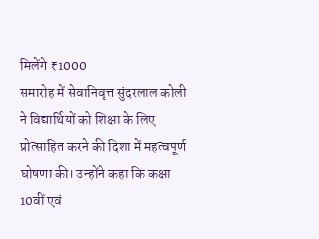मिलेंगे ₹1000
समारोह में सेवानिवृत्त सुंदरलाल कोली ने विद्यार्थियों को शिक्षा के लिए प्रोत्साहित करने की दिशा में महत्वपूर्ण घोषणा की। उन्होंने कहा कि कक्षा 10वीं एवं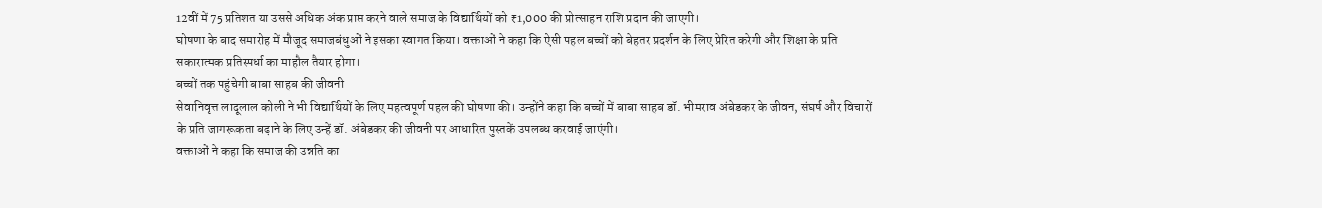12वीं में 75 प्रतिशत या उससे अधिक अंक प्राप्त करने वाले समाज के विद्यार्थियों को ₹1,000 की प्रोत्साहन राशि प्रदान की जाएगी।
घोषणा के बाद समारोह में मौजूद समाजबंधुओं ने इसका स्वागत किया। वक्ताओं ने कहा कि ऐसी पहल बच्चों को बेहतर प्रदर्शन के लिए प्रेरित करेगी और शिक्षा के प्रति सकारात्मक प्रतिस्पर्धा का माहौल तैयार होगा।
बच्चों तक पहुंचेगी बाबा साहब की जीवनी
सेवानिवृत्त लादूलाल कोली ने भी विद्यार्थियों के लिए महत्वपूर्ण पहल की घोषणा की। उन्होंने कहा कि बच्चों में बाबा साहब डॉ. भीमराव अंबेडकर के जीवन, संघर्ष और विचारों के प्रति जागरूकता बढ़ाने के लिए उन्हें डॉ. अंबेडकर की जीवनी पर आधारित पुस्तकें उपलब्ध करवाई जाएंगी।
वक्ताओं ने कहा कि समाज की उन्नति का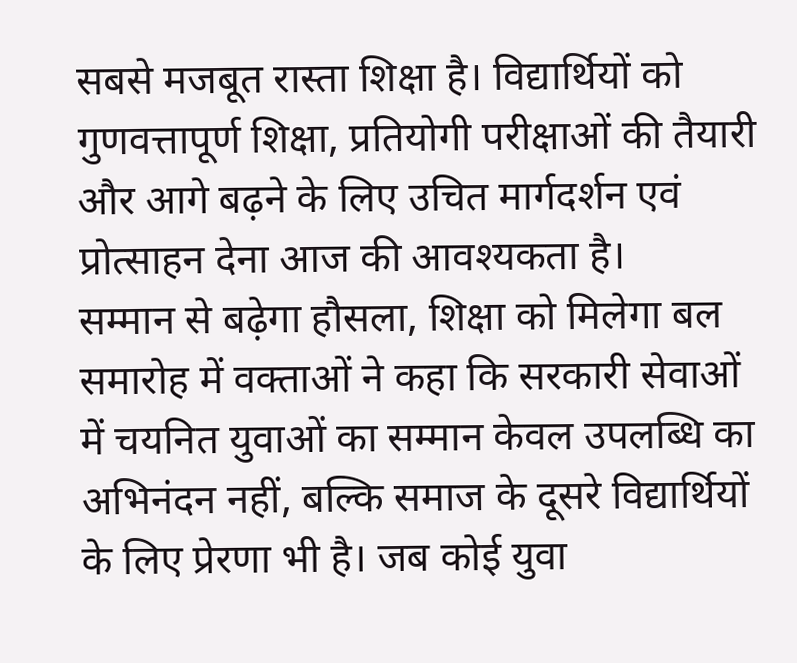सबसे मजबूत रास्ता शिक्षा है। विद्यार्थियों को गुणवत्तापूर्ण शिक्षा, प्रतियोगी परीक्षाओं की तैयारी और आगे बढ़ने के लिए उचित मार्गदर्शन एवं प्रोत्साहन देना आज की आवश्यकता है।
सम्मान से बढ़ेगा हौसला, शिक्षा को मिलेगा बल
समारोह में वक्ताओं ने कहा कि सरकारी सेवाओं में चयनित युवाओं का सम्मान केवल उपलब्धि का अभिनंदन नहीं, बल्कि समाज के दूसरे विद्यार्थियों के लिए प्रेरणा भी है। जब कोई युवा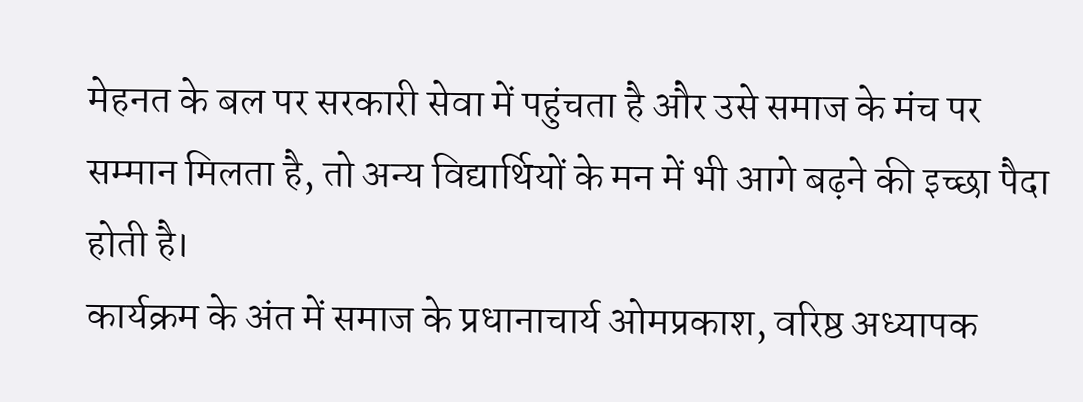मेहनत के बल पर सरकारी सेवा में पहुंचता है और उसे समाज के मंच पर सम्मान मिलता है, तो अन्य विद्यार्थियों के मन में भी आगे बढ़ने की इच्छा पैदा होती है।
कार्यक्रम के अंत में समाज के प्रधानाचार्य ओमप्रकाश, वरिष्ठ अध्यापक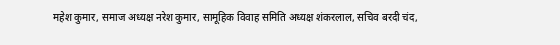महेश कुमार, समाज अध्यक्ष नरेश कुमार, सामूहिक विवाह समिति अध्यक्ष शंकरलाल, सचिव बरदी चंद,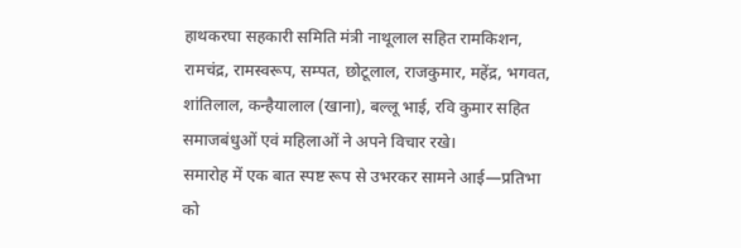हाथकरघा सहकारी समिति मंत्री नाथूलाल सहित रामकिशन, रामचंद्र, रामस्वरूप, सम्पत, छोटूलाल, राजकुमार, महेंद्र, भगवत, शांतिलाल, कन्हैयालाल (खाना), बल्लू भाई, रवि कुमार सहित समाजबंधुओं एवं महिलाओं ने अपने विचार रखे।
समारोह में एक बात स्पष्ट रूप से उभरकर सामने आई—प्रतिभा को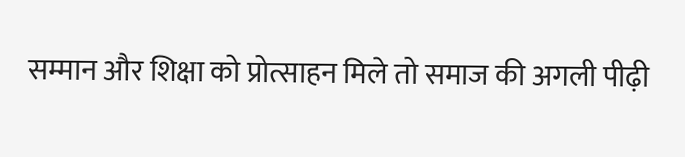सम्मान और शिक्षा को प्रोत्साहन मिले तो समाज की अगली पीढ़ी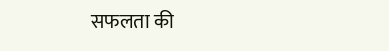सफलता की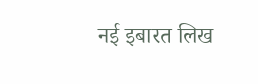नई इबारत लिख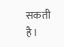सकती है।